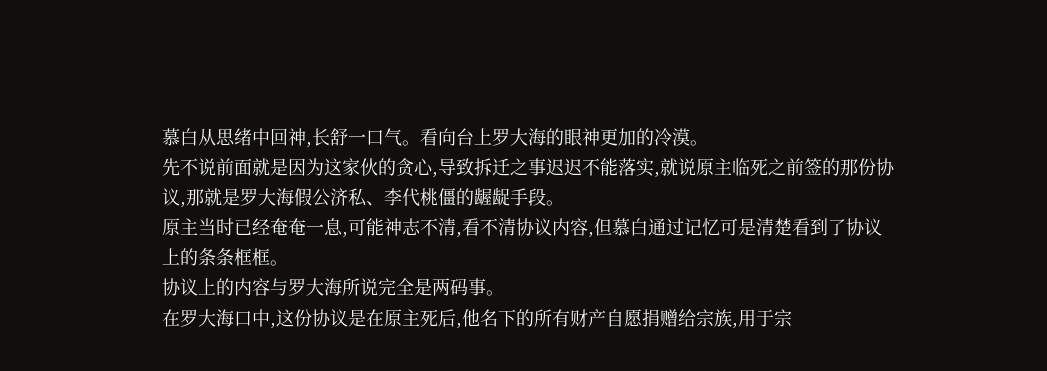慕白从思绪中回神,长舒一口气。看向台上罗大海的眼神更加的冷漠。
先不说前面就是因为这家伙的贪心,导致拆迁之事迟迟不能落实,就说原主临死之前签的那份协议,那就是罗大海假公济私、李代桃僵的龌龊手段。
原主当时已经奄奄一息,可能神志不清,看不清协议内容,但慕白通过记忆可是清楚看到了协议上的条条框框。
协议上的内容与罗大海所说完全是两码事。
在罗大海口中,这份协议是在原主死后,他名下的所有财产自愿捐赠给宗族,用于宗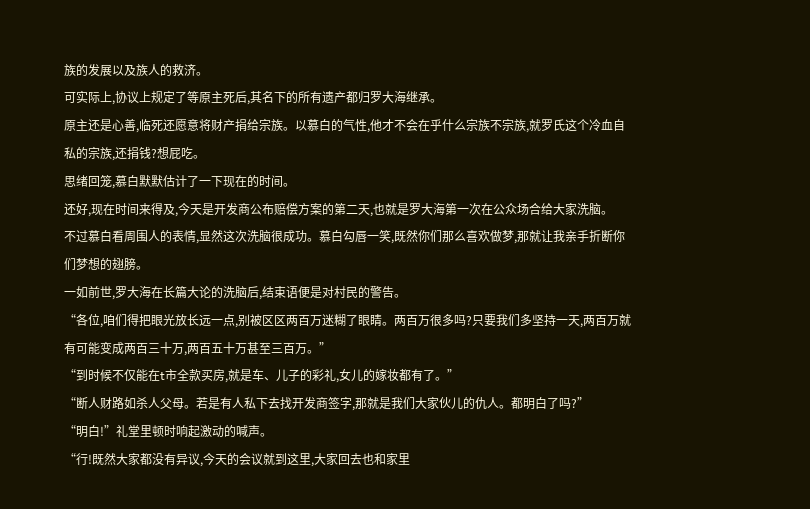族的发展以及族人的救济。
可实际上,协议上规定了等原主死后,其名下的所有遗产都归罗大海继承。
原主还是心善,临死还愿意将财产捐给宗族。以慕白的气性,他才不会在乎什么宗族不宗族,就罗氏这个冷血自私的宗族,还捐钱?想屁吃。
思绪回笼,慕白默默估计了一下现在的时间。
还好,现在时间来得及,今天是开发商公布赔偿方案的第二天,也就是罗大海第一次在公众场合给大家洗脑。
不过慕白看周围人的表情,显然这次洗脑很成功。慕白勾唇一笑,既然你们那么喜欢做梦,那就让我亲手折断你们梦想的翅膀。
一如前世,罗大海在长篇大论的洗脑后,结束语便是对村民的警告。
“各位,咱们得把眼光放长远一点,别被区区两百万迷糊了眼睛。两百万很多吗?只要我们多坚持一天,两百万就有可能变成两百三十万,两百五十万甚至三百万。”
“到时候不仅能在t市全款买房,就是车、儿子的彩礼,女儿的嫁妆都有了。”
“断人财路如杀人父母。若是有人私下去找开发商签字,那就是我们大家伙儿的仇人。都明白了吗?”
“明白!”礼堂里顿时响起激动的喊声。
“行!既然大家都没有异议,今天的会议就到这里,大家回去也和家里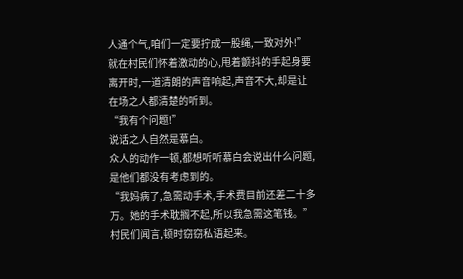人通个气,咱们一定要拧成一股绳,一致对外!”
就在村民们怀着激动的心,甩着颤抖的手起身要离开时,一道清朗的声音响起,声音不大,却是让在场之人都清楚的听到。
“我有个问题!”
说话之人自然是慕白。
众人的动作一顿,都想听听慕白会说出什么问题,是他们都没有考虑到的。
“我妈病了,急需动手术,手术费目前还差二十多万。她的手术耽搁不起,所以我急需这笔钱。”
村民们闻言,顿时窃窃私语起来。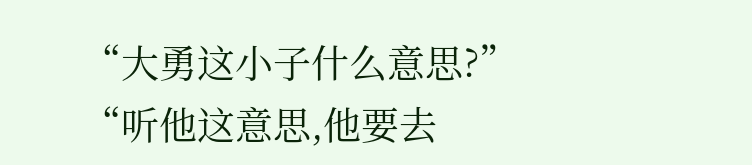“大勇这小子什么意思?”
“听他这意思,他要去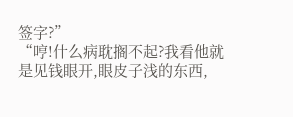签字?”
“哼!什么病耽搁不起?我看他就是见钱眼开,眼皮子浅的东西,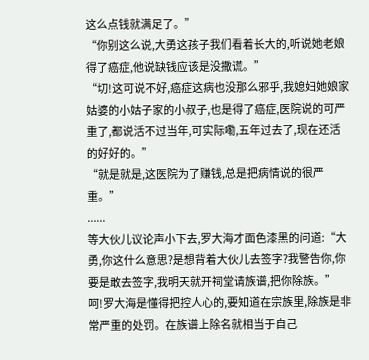这么点钱就满足了。”
“你别这么说,大勇这孩子我们看着长大的,听说她老娘得了癌症,他说缺钱应该是没撒谎。”
“切!这可说不好,癌症这病也没那么邪乎,我媳妇她娘家姑婆的小姑子家的小叔子,也是得了癌症,医院说的可严重了,都说活不过当年,可实际嘞,五年过去了,现在还活的好好的。”
“就是就是,这医院为了赚钱,总是把病情说的很严重。”
......
等大伙儿议论声小下去,罗大海才面色漆黑的问道:“大勇,你这什么意思?是想背着大伙儿去签字?我警告你,你要是敢去签字,我明天就开祠堂请族谱,把你除族。”
呵!罗大海是懂得把控人心的,要知道在宗族里,除族是非常严重的处罚。在族谱上除名就相当于自己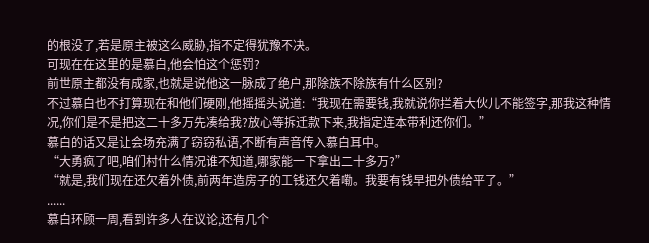的根没了,若是原主被这么威胁,指不定得犹豫不决。
可现在在这里的是慕白,他会怕这个惩罚?
前世原主都没有成家,也就是说他这一脉成了绝户,那除族不除族有什么区别?
不过慕白也不打算现在和他们硬刚,他摇摇头说道:“我现在需要钱,我就说你拦着大伙儿不能签字,那我这种情况,你们是不是把这二十多万先凑给我?放心等拆迁款下来,我指定连本带利还你们。”
慕白的话又是让会场充满了窃窃私语,不断有声音传入慕白耳中。
“大勇疯了吧,咱们村什么情况谁不知道,哪家能一下拿出二十多万?”
“就是,我们现在还欠着外债,前两年造房子的工钱还欠着嘞。我要有钱早把外债给平了。”
......
慕白环顾一周,看到许多人在议论,还有几个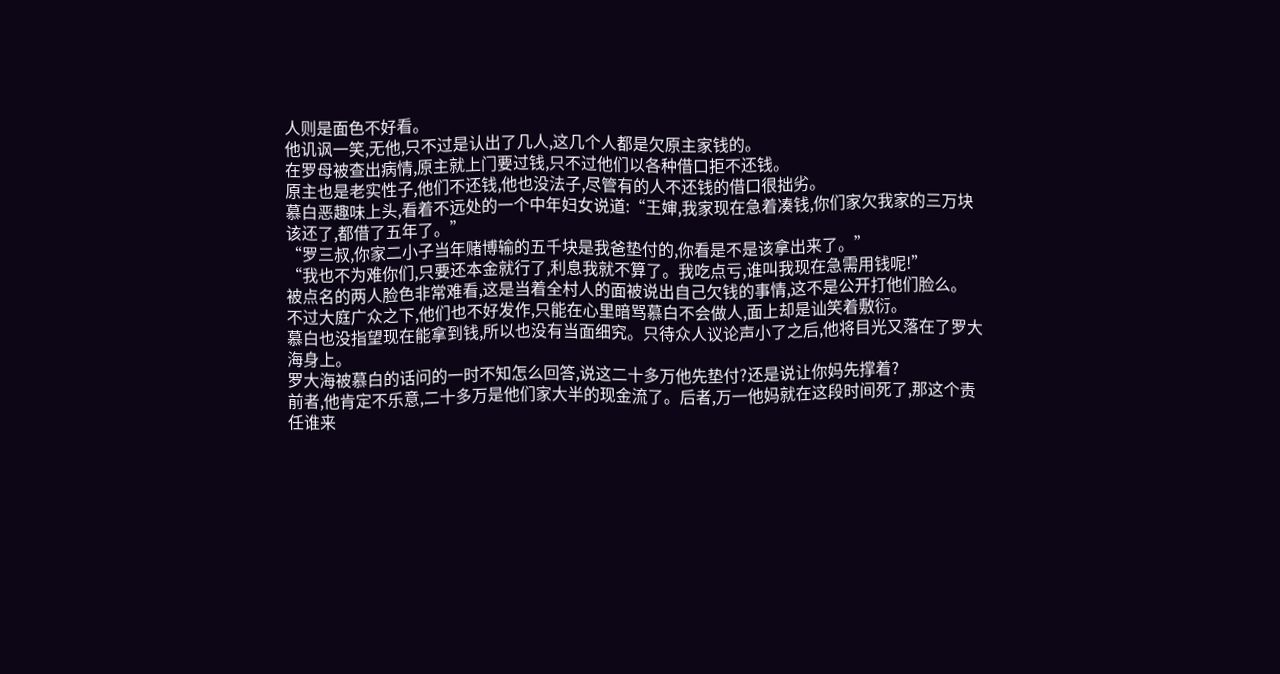人则是面色不好看。
他讥讽一笑,无他,只不过是认出了几人,这几个人都是欠原主家钱的。
在罗母被查出病情,原主就上门要过钱,只不过他们以各种借口拒不还钱。
原主也是老实性子,他们不还钱,他也没法子,尽管有的人不还钱的借口很拙劣。
慕白恶趣味上头,看着不远处的一个中年妇女说道:“王婶,我家现在急着凑钱,你们家欠我家的三万块该还了,都借了五年了。”
“罗三叔,你家二小子当年赌博输的五千块是我爸垫付的,你看是不是该拿出来了。”
“我也不为难你们,只要还本金就行了,利息我就不算了。我吃点亏,谁叫我现在急需用钱呢!”
被点名的两人脸色非常难看,这是当着全村人的面被说出自己欠钱的事情,这不是公开打他们脸么。
不过大庭广众之下,他们也不好发作,只能在心里暗骂慕白不会做人,面上却是讪笑着敷衍。
慕白也没指望现在能拿到钱,所以也没有当面细究。只待众人议论声小了之后,他将目光又落在了罗大海身上。
罗大海被慕白的话问的一时不知怎么回答,说这二十多万他先垫付?还是说让你妈先撑着?
前者,他肯定不乐意,二十多万是他们家大半的现金流了。后者,万一他妈就在这段时间死了,那这个责任谁来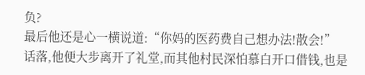负?
最后他还是心一横说道:“你妈的医药费自己想办法!散会!”
话落,他便大步离开了礼堂,而其他村民深怕慕白开口借钱,也是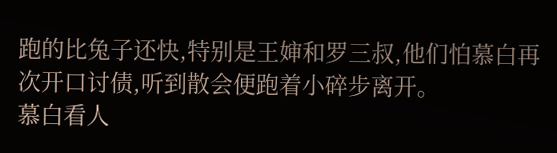跑的比兔子还快,特别是王婶和罗三叔,他们怕慕白再次开口讨债,听到散会便跑着小碎步离开。
慕白看人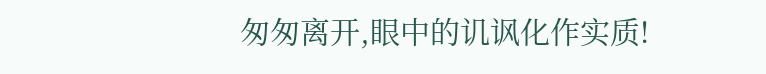匆匆离开,眼中的讥讽化作实质!